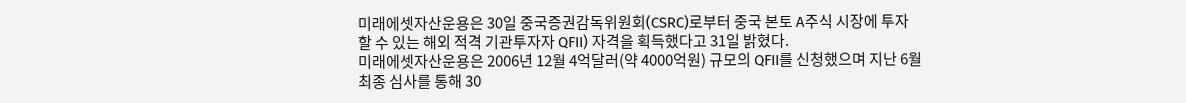미래에셋자산운용은 30일 중국증권감독위원회(CSRC)로부터 중국 본토 A주식 시장에 투자할 수 있는 해외 적격 기관투자자 QFII) 자격을 획득했다고 31일 밝혔다.
미래에셋자산운용은 2006년 12월 4억달러(약 4000억원) 규모의 QFII를 신청했으며 지난 6월 최종 심사를 통해 30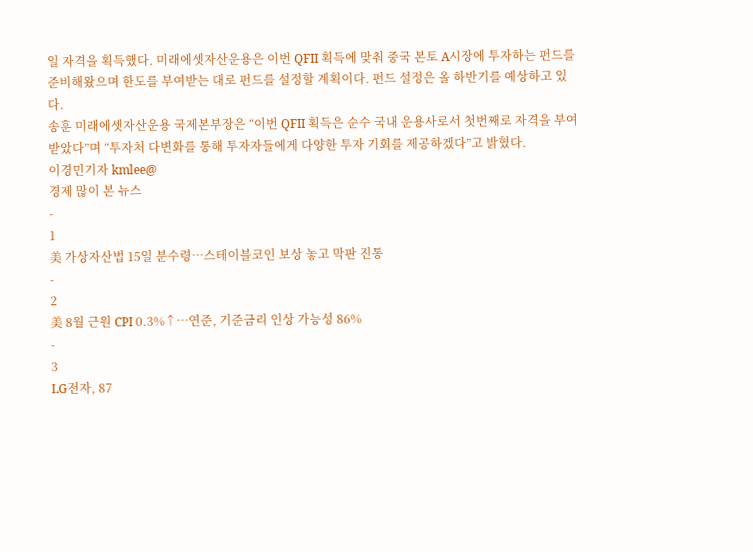일 자격을 획득했다. 미래에셋자산운용은 이번 QFII 획득에 맞춰 중국 본토 A시장에 투자하는 펀드를 준비해왔으며 한도를 부여받는 대로 펀드를 설정할 계획이다. 펀드 설정은 올 하반기를 예상하고 있다.
송훈 미래에셋자산운용 국제본부장은 “이번 QFII 획득은 순수 국내 운용사로서 첫번째로 자격을 부여받았다”며 “투자처 다변화를 통해 투자자들에게 다양한 투자 기회를 제공하겠다”고 밝혔다.
이경민기자 kmlee@
경제 많이 본 뉴스
-
1
美 가상자산법 15일 분수령…스테이블코인 보상 놓고 막판 진통
-
2
美 8월 근원 CPI 0.3%↑…연준, 기준금리 인상 가능성 86%
-
3
LG전자, 87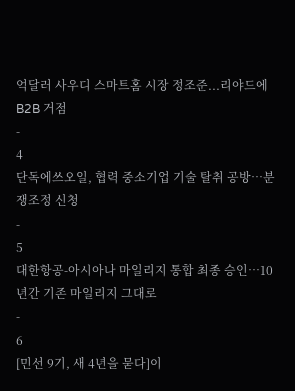억달러 사우디 스마트홈 시장 정조준...리야드에 B2B 거점
-
4
단독에쓰오일, 협력 중소기업 기술 탈취 공방…분쟁조정 신청
-
5
대한항공-아시아나 마일리지 통합 최종 승인…10년간 기존 마일리지 그대로
-
6
[민선 9기, 새 4년을 묻다]이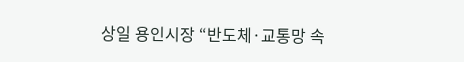상일 용인시장 “반도체·교통망 속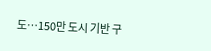도…150만 도시 기반 구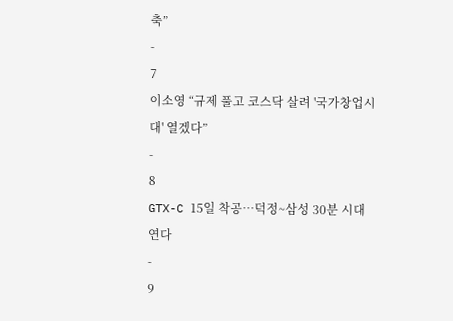축”
-
7
이소영 “규제 풀고 코스닥 살려 '국가창업시대' 열겠다”
-
8
GTX-C 15일 착공…덕정~삼성 30분 시대 연다
-
9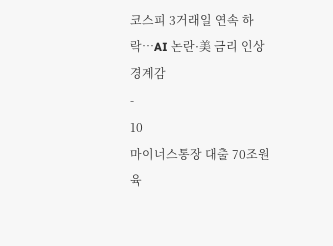코스피 3거래일 연속 하락…AI 논란·美 금리 인상 경계감
-
10
마이너스통장 대출 70조원 육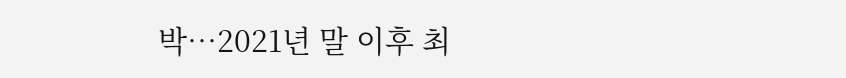박…2021년 말 이후 최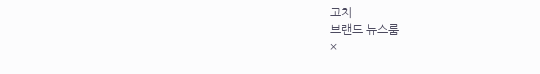고치
브랜드 뉴스룸
×